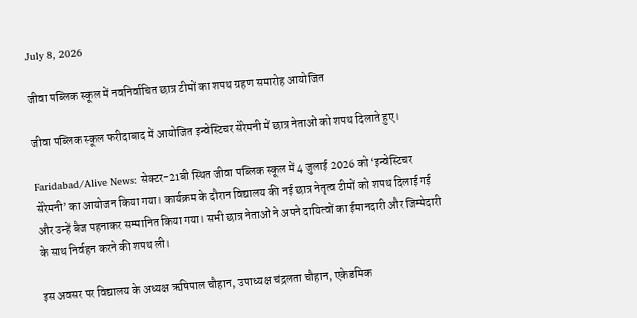July 8, 2026

जीवा पब्लिक स्कूल में नवनिर्वाचित छात्र टीमों का शपथ ग्रहण समारोह आयोजित

जीवा पब्लिक स्कूल फरीदाबाद में आयोजित इन्वेस्टिचर सेरेमनी में छात्र नेताओं को शपथ दिलाते हुए।

Faridabad/Alive News: सेक्टर-21बी स्थित जीवा पब्लिक स्कूल में 4 जुलाई 2026 को ‘इन्वेस्टिचर सेरेमनी’ का आयोजन किया गया। कार्यक्रम के दौरान विद्यालय की नई छात्र नेतृत्व टीमों को शपथ दिलाई गई और उन्हें बैज पहनाकर सम्मानित किया गया। सभी छात्र नेताओं ने अपने दायित्वों का ईमानदारी और जिम्मेदारी के साथ निर्वहन करने की शपथ ली।

इस अवसर पर विद्यालय के अध्यक्ष ऋषिपाल चौहान, उपाध्यक्ष चंद्रलता चौहान, एकेडमिक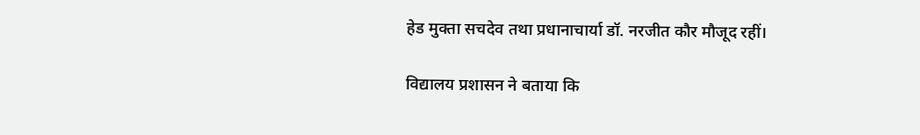हेड मुक्ता सचदेव तथा प्रधानाचार्या डॉ. नरजीत कौर मौजूद रहीं।

विद्यालय प्रशासन ने बताया कि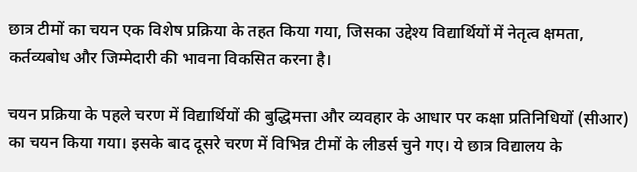छात्र टीमों का चयन एक विशेष प्रक्रिया के तहत किया गया, जिसका उद्देश्य विद्यार्थियों में नेतृत्व क्षमता, कर्तव्यबोध और जिम्मेदारी की भावना विकसित करना है।

चयन प्रक्रिया के पहले चरण में विद्यार्थियों की बुद्धिमत्ता और व्यवहार के आधार पर कक्षा प्रतिनिधियों (सीआर) का चयन किया गया। इसके बाद दूसरे चरण में विभिन्न टीमों के लीडर्स चुने गए। ये छात्र विद्यालय के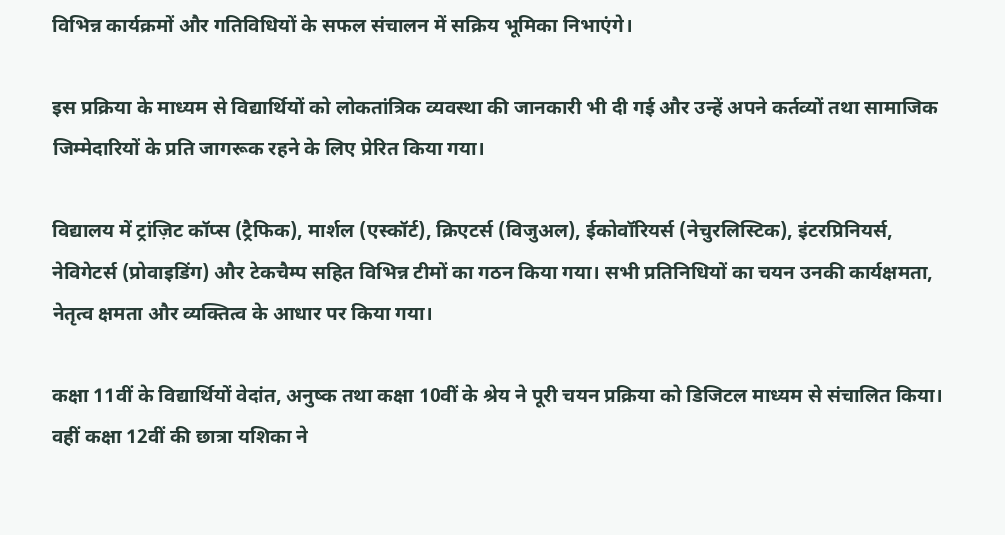विभिन्न कार्यक्रमों और गतिविधियों के सफल संचालन में सक्रिय भूमिका निभाएंगे।

इस प्रक्रिया के माध्यम से विद्यार्थियों को लोकतांत्रिक व्यवस्था की जानकारी भी दी गई और उन्हें अपने कर्तव्यों तथा सामाजिक जिम्मेदारियों के प्रति जागरूक रहने के लिए प्रेरित किया गया।

विद्यालय में ट्रांज़िट कॉप्स (ट्रैफिक), मार्शल (एस्कॉर्ट), क्रिएटर्स (विजुअल), ईकोवॉरियर्स (नेचुरलिस्टिक), इंटरप्रिनियर्स, नेविगेटर्स (प्रोवाइडिंग) और टेकचैम्प सहित विभिन्न टीमों का गठन किया गया। सभी प्रतिनिधियों का चयन उनकी कार्यक्षमता, नेतृत्व क्षमता और व्यक्तित्व के आधार पर किया गया।

कक्षा 11वीं के विद्यार्थियों वेदांत, अनुष्क तथा कक्षा 10वीं के श्रेय ने पूरी चयन प्रक्रिया को डिजिटल माध्यम से संचालित किया। वहीं कक्षा 12वीं की छात्रा यशिका ने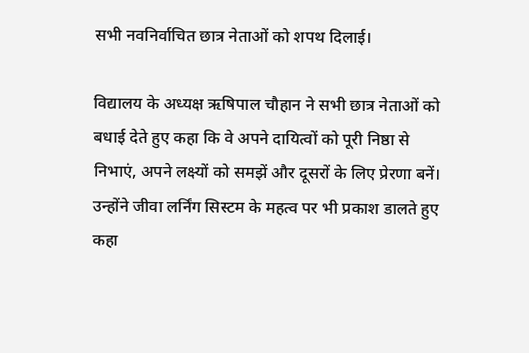सभी नवनिर्वाचित छात्र नेताओं को शपथ दिलाई।

विद्यालय के अध्यक्ष ऋषिपाल चौहान ने सभी छात्र नेताओं को बधाई देते हुए कहा कि वे अपने दायित्वों को पूरी निष्ठा से निभाएं, अपने लक्ष्यों को समझें और दूसरों के लिए प्रेरणा बनें। उन्होंने जीवा लर्निंग सिस्टम के महत्व पर भी प्रकाश डालते हुए कहा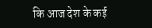कि आज देश के कई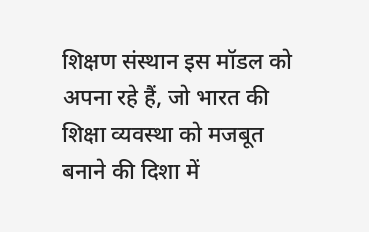शिक्षण संस्थान इस मॉडल को अपना रहे हैं, जो भारत की शिक्षा व्यवस्था को मजबूत बनाने की दिशा में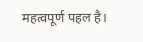महत्वपूर्ण पहल है।